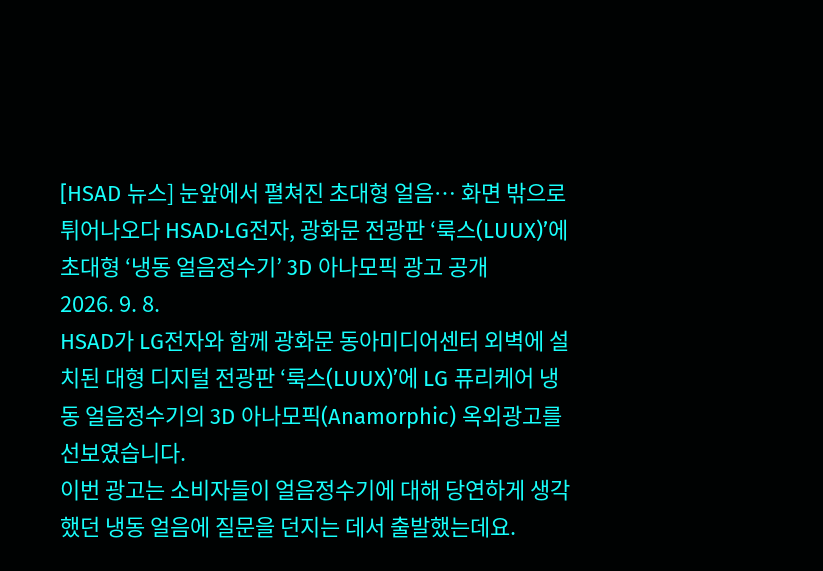[HSAD 뉴스] 눈앞에서 펼쳐진 초대형 얼음… 화면 밖으로 튀어나오다 HSAD·LG전자, 광화문 전광판 ‘룩스(LUUX)’에초대형 ‘냉동 얼음정수기’ 3D 아나모픽 광고 공개
2026. 9. 8.
HSAD가 LG전자와 함께 광화문 동아미디어센터 외벽에 설치된 대형 디지털 전광판 ‘룩스(LUUX)’에 LG 퓨리케어 냉동 얼음정수기의 3D 아나모픽(Anamorphic) 옥외광고를 선보였습니다.
이번 광고는 소비자들이 얼음정수기에 대해 당연하게 생각했던 냉동 얼음에 질문을 던지는 데서 출발했는데요.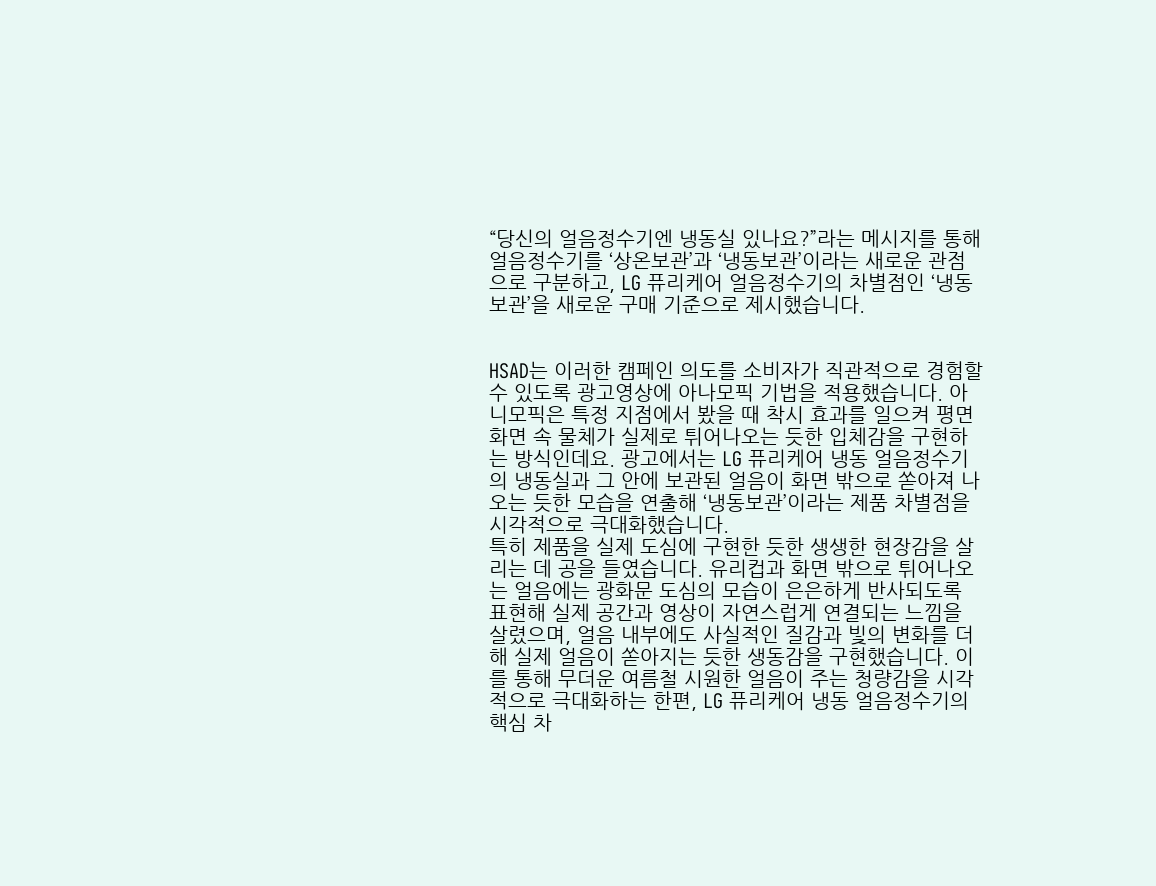“당신의 얼음정수기엔 냉동실 있나요?”라는 메시지를 통해 얼음정수기를 ‘상온보관’과 ‘냉동보관’이라는 새로운 관점으로 구분하고, LG 퓨리케어 얼음정수기의 차별점인 ‘냉동보관’을 새로운 구매 기준으로 제시했습니다.


HSAD는 이러한 캠페인 의도를 소비자가 직관적으로 경험할 수 있도록 광고영상에 아나모픽 기법을 적용했습니다. 아니모픽은 특정 지점에서 봤을 때 착시 효과를 일으켜 평면 화면 속 물체가 실제로 튀어나오는 듯한 입체감을 구현하는 방식인데요. 광고에서는 LG 퓨리케어 냉동 얼음정수기의 냉동실과 그 안에 보관된 얼음이 화면 밖으로 쏟아져 나오는 듯한 모습을 연출해 ‘냉동보관’이라는 제품 차별점을 시각적으로 극대화했습니다.
특히 제품을 실제 도심에 구현한 듯한 생생한 현장감을 살리는 데 공을 들였습니다. 유리컵과 화면 밖으로 튀어나오는 얼음에는 광화문 도심의 모습이 은은하게 반사되도록 표현해 실제 공간과 영상이 자연스럽게 연결되는 느낌을 살렸으며, 얼음 내부에도 사실적인 질감과 빛의 변화를 더해 실제 얼음이 쏟아지는 듯한 생동감을 구현했습니다. 이를 통해 무더운 여름철 시원한 얼음이 주는 청량감을 시각적으로 극대화하는 한편, LG 퓨리케어 냉동 얼음정수기의 핵심 차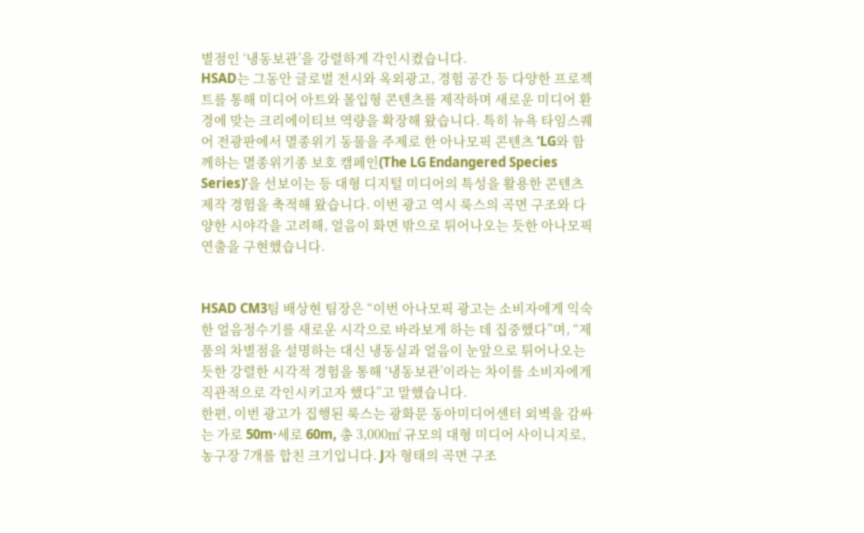별점인 ‘냉동보관’을 강렬하게 각인시켰습니다.
HSAD는 그동안 글로벌 전시와 옥외광고, 경험 공간 등 다양한 프로젝트를 통해 미디어 아트와 몰입형 콘텐츠를 제작하며 새로운 미디어 환경에 맞는 크리에이티브 역량을 확장해 왔습니다. 특히 뉴욕 타임스퀘어 전광판에서 멸종위기 동물을 주제로 한 아나모픽 콘텐츠 ‘LG와 함께하는 멸종위기종 보호 캠페인(The LG Endangered Species Series)’을 선보이는 등 대형 디지털 미디어의 특성을 활용한 콘텐츠 제작 경험을 축적해 왔습니다. 이번 광고 역시 룩스의 곡면 구조와 다양한 시야각을 고려해, 얼음이 화면 밖으로 튀어나오는 듯한 아나모픽 연출을 구현했습니다.


HSAD CM3팀 배상현 팀장은 “이번 아나모픽 광고는 소비자에게 익숙한 얼음정수기를 새로운 시각으로 바라보게 하는 데 집중했다”며, “제품의 차별점을 설명하는 대신 냉동실과 얼음이 눈앞으로 튀어나오는 듯한 강렬한 시각적 경험을 통해 ‘냉동보관’이라는 차이를 소비자에게 직관적으로 각인시키고자 했다”고 말했습니다.
한편, 이번 광고가 집행된 룩스는 광화문 동아미디어센터 외벽을 감싸는 가로 50m·세로 60m, 총 3,000㎡ 규모의 대형 미디어 사이니지로, 농구장 7개를 합친 크기입니다. J자 형태의 곡면 구조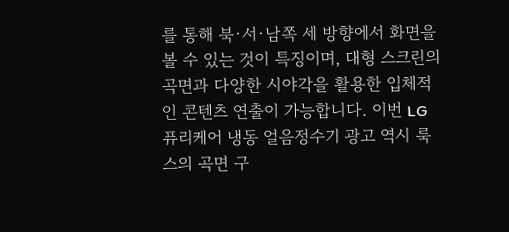를 통해 북·서·남쪽 세 방향에서 화면을 볼 수 있는 것이 특징이며, 대형 스크린의 곡면과 다양한 시야각을 활용한 입체적인 콘텐츠 연출이 가능합니다. 이번 LG 퓨리케어 냉동 얼음정수기 광고 역시 룩스의 곡면 구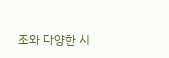조와 다양한 시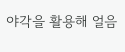야각을 활용해 얼음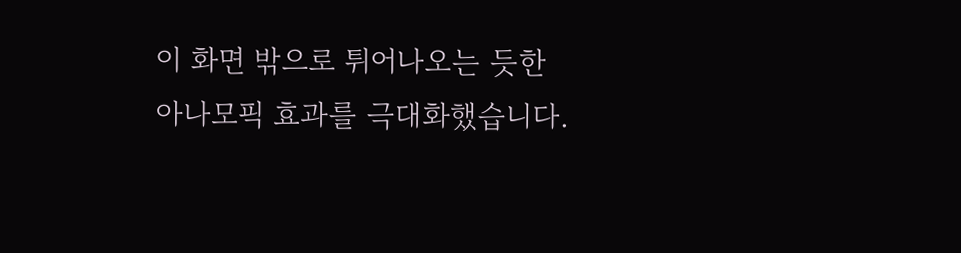이 화면 밖으로 튀어나오는 듯한 아나모픽 효과를 극대화했습니다.